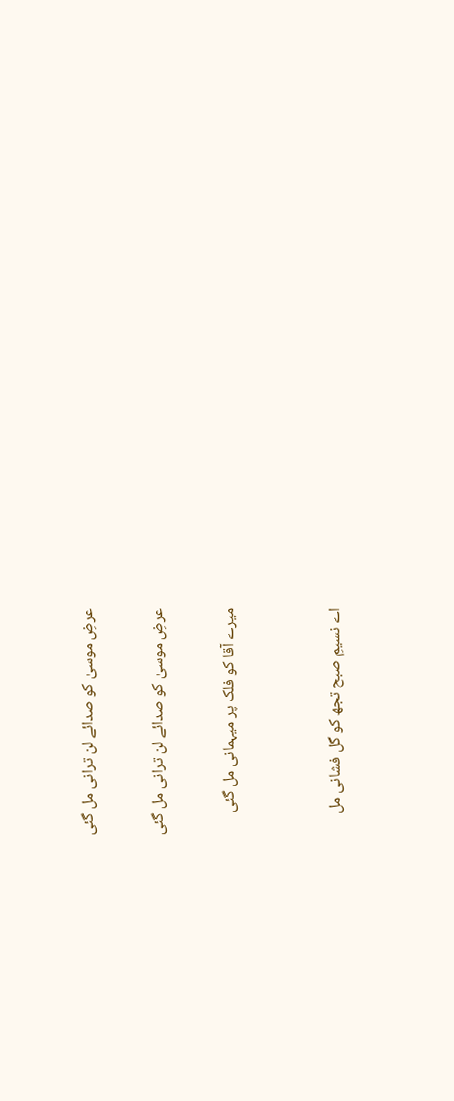عرضِ موسیٰ کو صدائے لن ترانی مل گئی

عرضِ موسیٰ کو صدائے لن ترانی مل گئی

میرے آقا کو فلک پر میہمانی مل گئی


اے نسیمِ صبح تجھ کو گل فشانی مل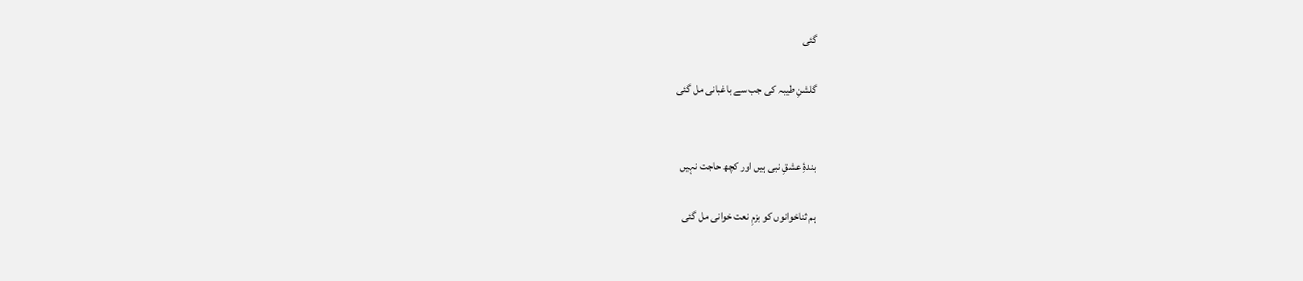گئی

گلشنِ طیبہ کی جب سے باغبانی مل گئی


بندۂِ عشقِ نبی ہیں اور کچھ حاجت نہیں

ہم ثناخوانوں کو بزمِ نعت خوانی مل گئی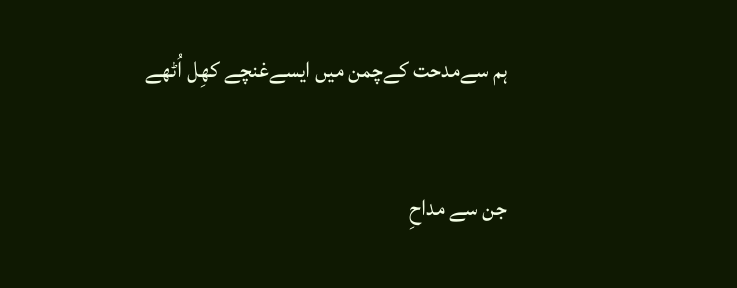ہم سےمدحت کےچمن میں ایسےغنچے کھِل اُٹھے

جن سے مداحِ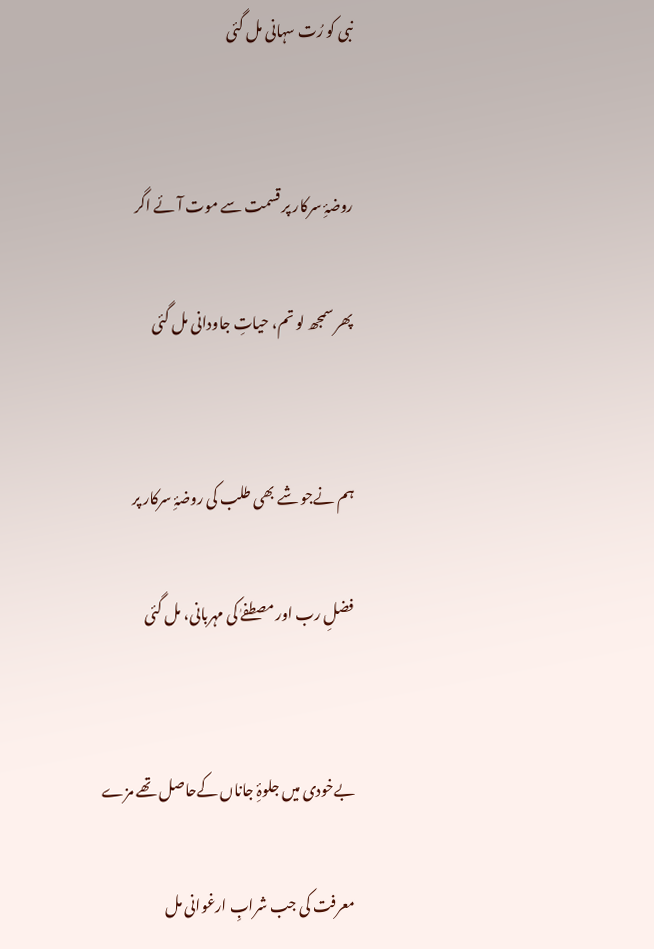نبی کو رُت سہانی مل گئی


روضۂِ سرکار پر قسمت سے موت آئے اگر

پھر سمجھ لو تم، حیاتِ جاودانی مل گئی


ہم نےجو شے بھی طلب کی روضۂِ سرکار پر

فضلِ رب اور مصطفےٰ کی مہربانی، مل گئی


بےخودی میں جلوۂِ جاناں کےحاصل تھے مزے

معرفت کی جب شرابِ ارغوانی مل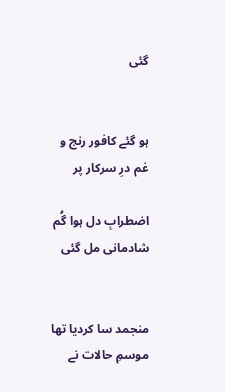گئی


ہو گئے کافور رنج و غم درِ سرکار پر

اضطرابِ دل ہوا گُم شادمانی مل گئی


منجمد سا کردیا تھا موسمِ حالات نے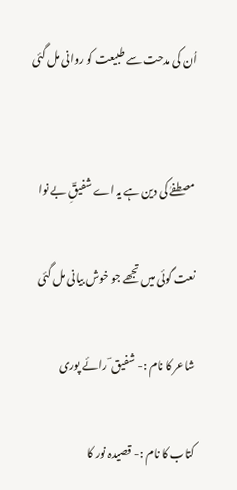اُن کی مدحت سے طبیعت کو روانی مل گئی


مصطفےٰ کی دین ہے یہ اے شفیقِؔ بے نوا

نعت گوئی میں تجھے جو خوش بیانی مل گئی

شاعر کا نام :- شفیق ؔ رائے پوری

کتاب کا نام :- قصیدہ نور کا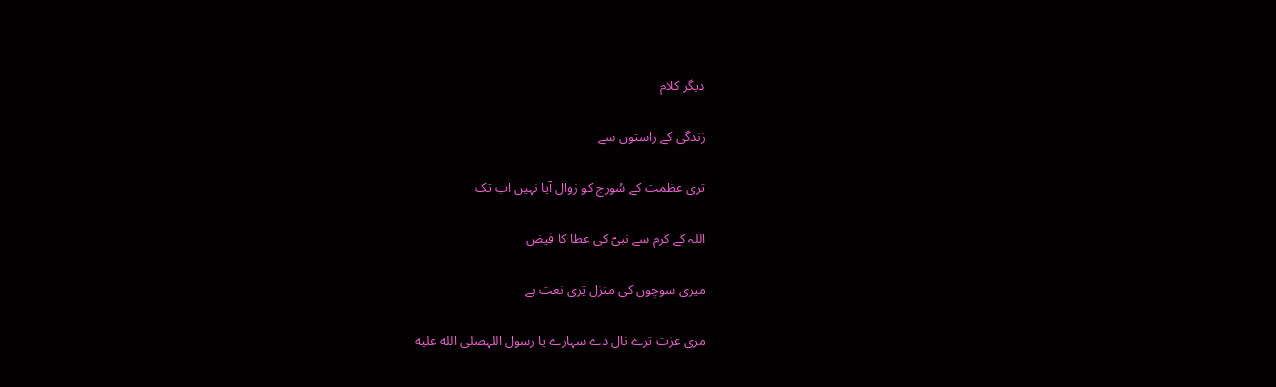دیگر کلام

زندگی کے راستوں سے

تری عظمت کے سُورج کو زوال آیا نہیں اب تک

اللہ کے کرم سے نبیؐ کی عطا کا فیض

میری سوچوں کی منزل تِری نعت ہے

مری عزت ترے نال دے سہارے یا رسول اللہصلى الله عليه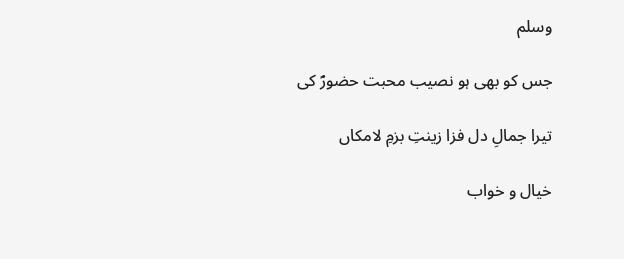وسلم

جس کو بھی ہو نصیب محبت حضورؐ کی

تیرا جمالِ دل فزا زینتِ بزمِ لامکاں

خیال و خواب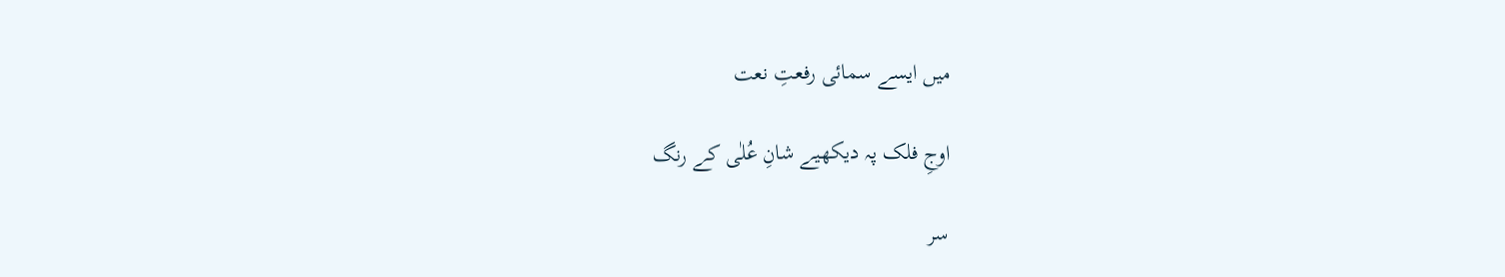میں ایسے سمائی رفعتِ نعت

اوجِ فلک پہ دیکھیے شانِ عُلٰی کے رنگ

سر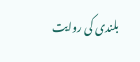بلندی کی روایت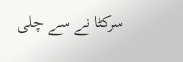سرکٹا نے سے چلی